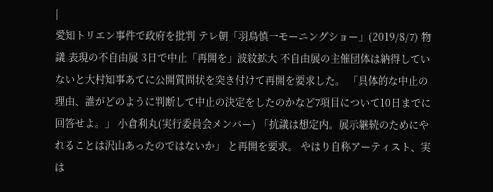|
愛知トリエン事件で政府を批判 テレ朝「羽鳥慎一モーニングショー」(2019/8/7) 物議 表現の不自由展 3日で中止「再開を」波紋拡大 不自由展の主催団体は納得していないと大村知事あてに公開質問状を突き付けて再開を要求した。 「具体的な中止の理由、誰がどのように判断して中止の決定をしたのかなど7項目について10日までに回答せよ。」 小倉利丸(実行委員会メンバー) 「抗議は想定内。展示継続のためにやれることは沢山あったのではないか」 と再開を要求。 やはり自称アーティスト、実は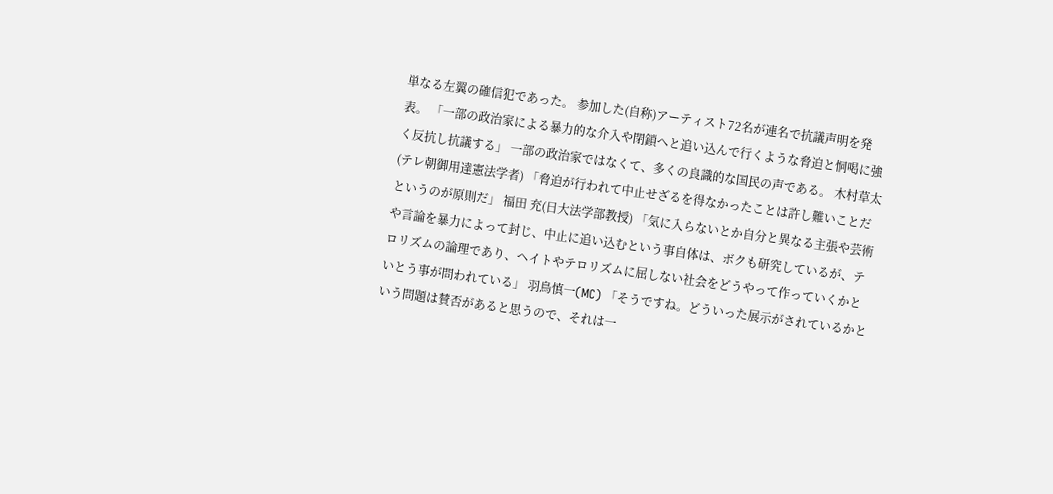単なる左翼の確信犯であった。 参加した(自称)アーティスト72名が連名で抗議声明を発表。 「一部の政治家による暴力的な介入や閉鎖へと追い込んで行くような脅迫と恫喝に強く反抗し抗議する」 一部の政治家ではなくて、多くの良識的な国民の声である。 木村草太(テレ朝御用達憲法学者) 「脅迫が行われて中止せざるを得なかったことは許し難いことだというのが原則だ」 福田 充(日大法学部教授) 「気に入らないとか自分と異なる主張や芸術や言論を暴力によって封じ、中止に追い込むという事自体は、ボクも研究しているが、テロリズムの論理であり、ヘイトやテロリズムに屈しない社会をどうやって作っていくかといとう事が問われている」 羽鳥慎一(MC) 「そうですね。どういった展示がされているかという問題は賛否があると思うので、それは一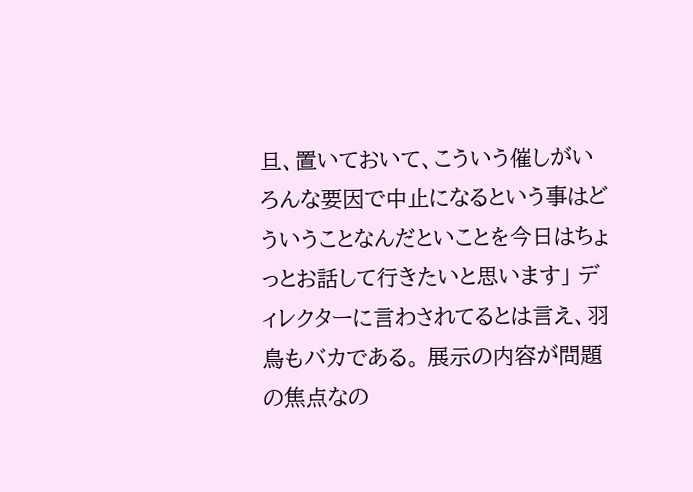旦、置いておいて、こういう催しがいろんな要因で中止になるという事はどういうことなんだといことを今日はちょっとお話して行きたいと思います」 ディレクターに言わされてるとは言え、羽鳥もバカである。 展示の内容が問題の焦点なの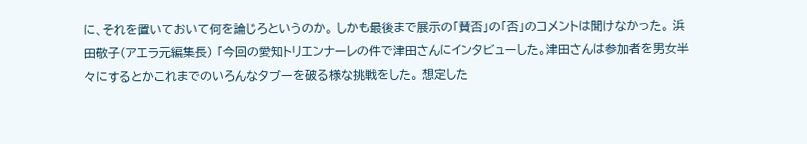に、それを置いておいて何を論じろというのか。 しかも最後まで展示の「賛否」の「否」のコメントは聞けなかった。 浜田敬子(アエラ元編集長) 「今回の愛知トリエンナーレの件で津田さんにインタビューした。津田さんは参加者を男女半々にするとかこれまでのいろんなタブーを破る様な挑戦をした。 想定した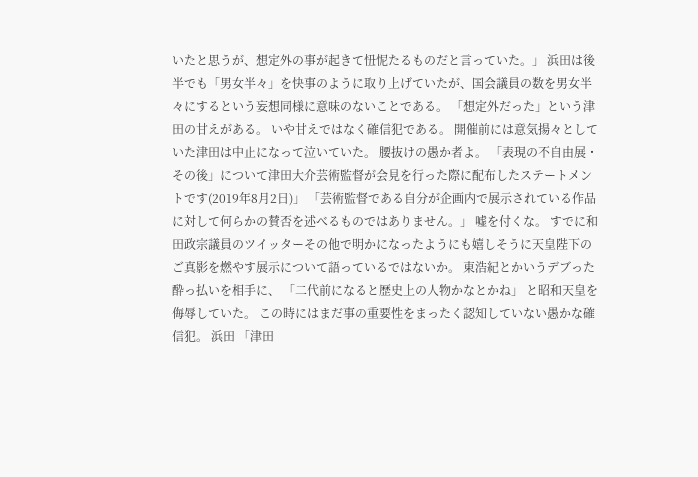いたと思うが、想定外の事が起きて忸怩たるものだと言っていた。」 浜田は後半でも「男女半々」を快事のように取り上げていたが、国会議員の数を男女半々にするという妄想同様に意味のないことである。 「想定外だった」という津田の甘えがある。 いや甘えではなく確信犯である。 開催前には意気揚々としていた津田は中止になって泣いていた。 腰抜けの愚か者よ。 「表現の不自由展・その後」について津田大介芸術監督が会見を行った際に配布したステートメントです(2019年8月2日)」 「芸術監督である自分が企画内で展示されている作品に対して何らかの賛否を述べるものではありません。」 嘘を付くな。 すでに和田政宗議員のツイッターその他で明かになったようにも嬉しそうに天皇陛下のご真影を燃やす展示について語っているではないか。 東浩紀とかいうデブった酔っ払いを相手に、 「二代前になると歴史上の人物かなとかね」 と昭和天皇を侮辱していた。 この時にはまだ事の重要性をまったく認知していない愚かな確信犯。 浜田 「津田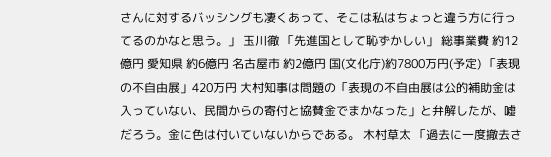さんに対するバッシングも凄くあって、そこは私はちょっと違う方に行ってるのかなと思う。」 玉川徹 「先進国として恥ずかしい」 総事業費 約12億円 愛知県 約6億円 名古屋市 約2億円 国(文化庁)約7800万円(予定) 「表現の不自由展」420万円 大村知事は問題の「表現の不自由展は公的補助金は入っていない、民間からの寄付と協賛金でまかなった」と弁解したが、嘘だろう。金に色は付いていないからである。 木村草太 「過去に一度撤去さ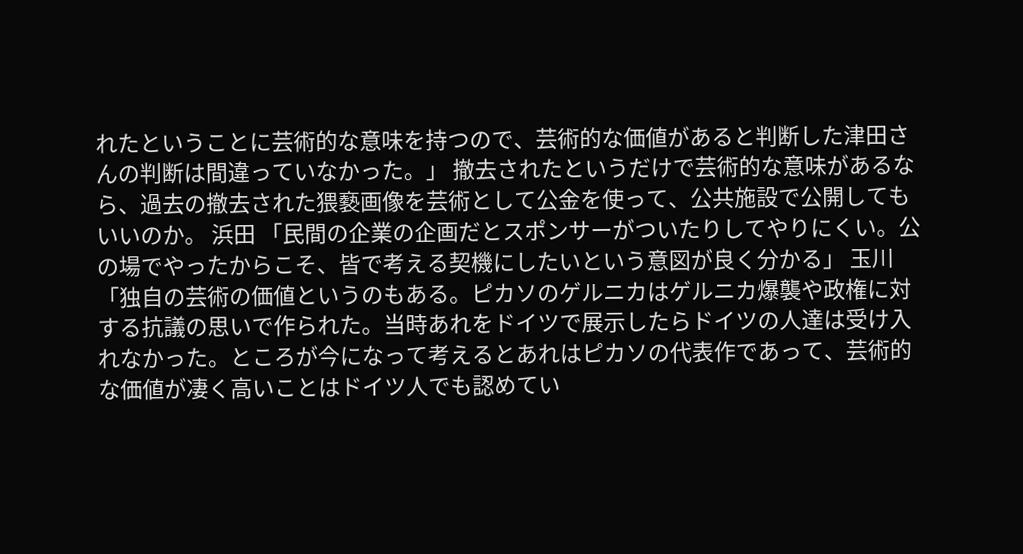れたということに芸術的な意味を持つので、芸術的な価値があると判断した津田さんの判断は間違っていなかった。」 撤去されたというだけで芸術的な意味があるなら、過去の撤去された猥褻画像を芸術として公金を使って、公共施設で公開してもいいのか。 浜田 「民間の企業の企画だとスポンサーがついたりしてやりにくい。公の場でやったからこそ、皆で考える契機にしたいという意図が良く分かる」 玉川 「独自の芸術の価値というのもある。ピカソのゲルニカはゲルニカ爆襲や政権に対する抗議の思いで作られた。当時あれをドイツで展示したらドイツの人達は受け入れなかった。ところが今になって考えるとあれはピカソの代表作であって、芸術的な価値が凄く高いことはドイツ人でも認めてい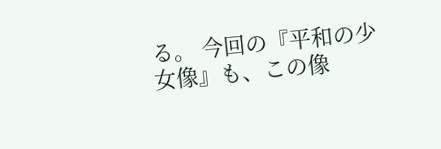る。 今回の『平和の少女像』も、この像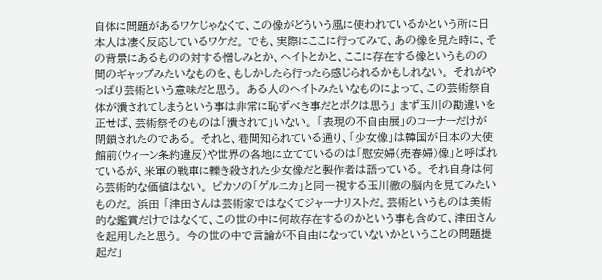自体に問題があるワケじゃなくて、この像がどういう風に使われているかという所に日本人は凄く反応しているワケだ。 でも、実際にここに行ってみて、あの像を見た時に、その背景にあるものの対する憎しみとか、ヘイトとかと、ここに存在する像というものの間のギャップみたいなものを、もしかしたら行ったら感じられるかもしれない。 それがやっぱり芸術という意味だと思う。 ある人のヘイトみたいなものによって、この芸術祭自体が潰されてしまうという事は非常に恥ずべき事だとボクは思う」 まず玉川の勘違いを正せば、芸術祭そのものは「潰されて」いない。 「表現の不自由展」のコーナーだけが閉鎖されたのである。 それと、巷間知られている通り、「少女像」は韓国が日本の大使館前(ウィーン条約違反)や世界の各地に立てているのは「慰安婦(売春婦)像」と呼ばれているが、米軍の戦車に轢き殺された少女像だと製作者は語っている。 それ自身は何ら芸術的な価値はない。 ピカソの「ゲルニカ」と同一視する玉川徹の脳内を見てみたいものだ。 浜田 「津田さんは芸術家ではなくてジャーナリストだ。芸術というものは美術的な鑑賞だけではなくて、この世の中に何故存在するのかという事も含めて、津田さんを起用したと思う。 今の世の中で言論が不自由になっていないかということの問題提起だ」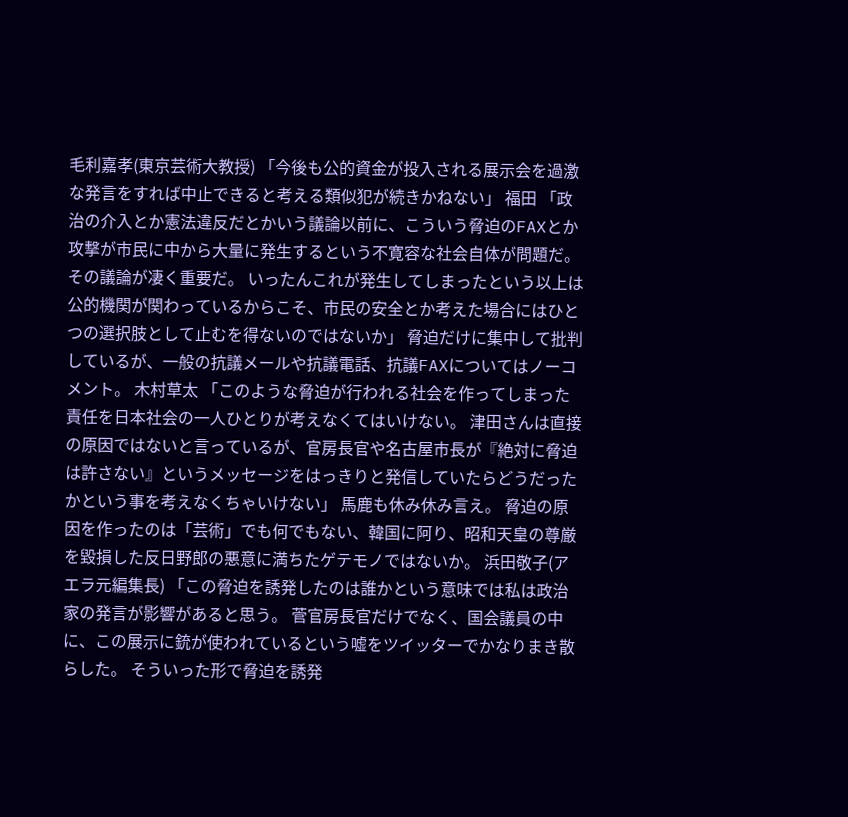毛利嘉孝(東京芸術大教授) 「今後も公的資金が投入される展示会を過激な発言をすれば中止できると考える類似犯が続きかねない」 福田 「政治の介入とか憲法違反だとかいう議論以前に、こういう脅迫のFAXとか攻撃が市民に中から大量に発生するという不寛容な社会自体が問題だ。 その議論が凄く重要だ。 いったんこれが発生してしまったという以上は公的機関が関わっているからこそ、市民の安全とか考えた場合にはひとつの選択肢として止むを得ないのではないか」 脅迫だけに集中して批判しているが、一般の抗議メールや抗議電話、抗議FAXについてはノーコメント。 木村草太 「このような脅迫が行われる社会を作ってしまった責任を日本社会の一人ひとりが考えなくてはいけない。 津田さんは直接の原因ではないと言っているが、官房長官や名古屋市長が『絶対に脅迫は許さない』というメッセージをはっきりと発信していたらどうだったかという事を考えなくちゃいけない」 馬鹿も休み休み言え。 脅迫の原因を作ったのは「芸術」でも何でもない、韓国に阿り、昭和天皇の尊厳を毀損した反日野郎の悪意に満ちたゲテモノではないか。 浜田敬子(アエラ元編集長) 「この脅迫を誘発したのは誰かという意味では私は政治家の発言が影響があると思う。 菅官房長官だけでなく、国会議員の中に、この展示に銃が使われているという嘘をツイッターでかなりまき散らした。 そういった形で脅迫を誘発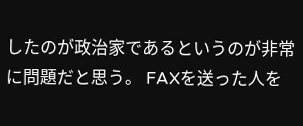したのが政治家であるというのが非常に問題だと思う。 FAXを送った人を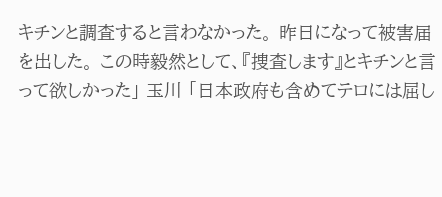キチンと調査すると言わなかった。 昨日になって被害届を出した。 この時毅然として、『捜査します』とキチンと言って欲しかった」 玉川 「日本政府も含めてテロには屈し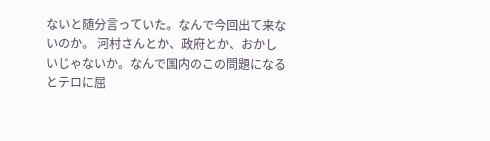ないと随分言っていた。なんで今回出て来ないのか。 河村さんとか、政府とか、おかしいじゃないか。なんで国内のこの問題になるとテロに屈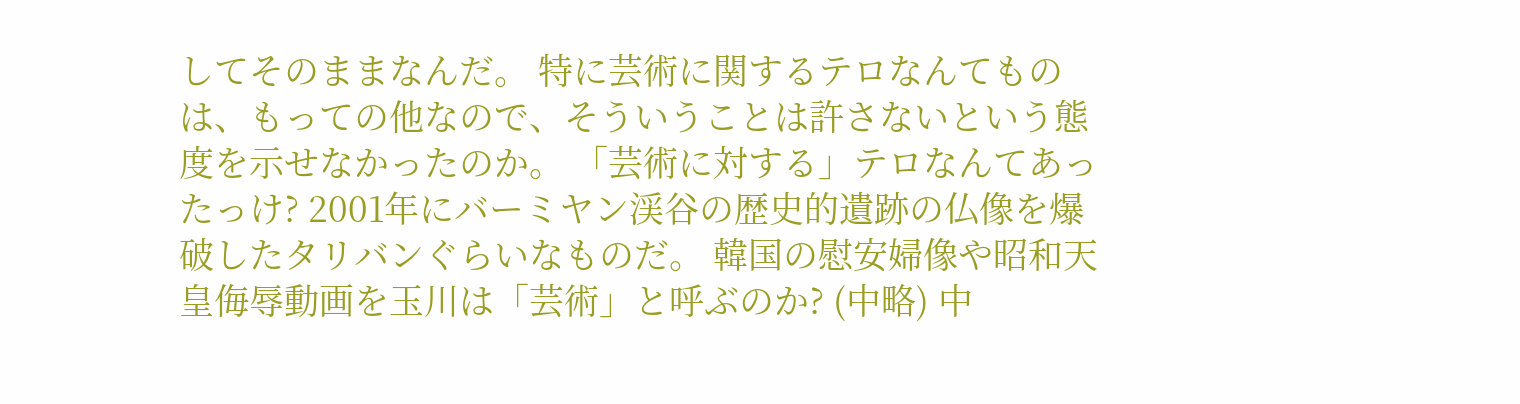してそのままなんだ。 特に芸術に関するテロなんてものは、もっての他なので、そういうことは許さないという態度を示せなかったのか。 「芸術に対する」テロなんてあったっけ? 2001年にバーミヤン渓谷の歴史的遺跡の仏像を爆破したタリバンぐらいなものだ。 韓国の慰安婦像や昭和天皇侮辱動画を玉川は「芸術」と呼ぶのか? (中略) 中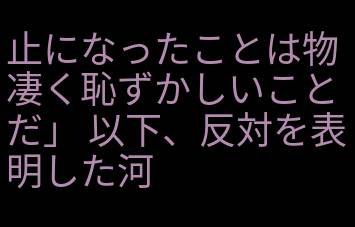止になったことは物凄く恥ずかしいことだ」 以下、反対を表明した河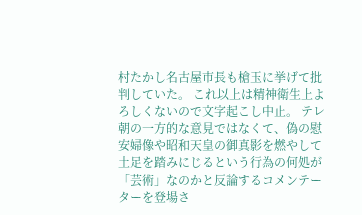村たかし名古屋市長も槍玉に挙げて批判していた。 これ以上は精神衛生上よろしくないので文字起こし中止。 テレ朝の一方的な意見ではなくて、偽の慰安婦像や昭和天皇の御真影を燃やして土足を踏みにじるという行為の何処が「芸術」なのかと反論するコメンテーターを登場さ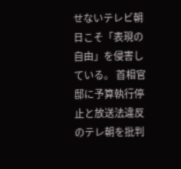せないテレビ朝日こそ「表現の自由」を侵害している。 首相官邸に予算執行停止と放送法違反のテレ朝を批判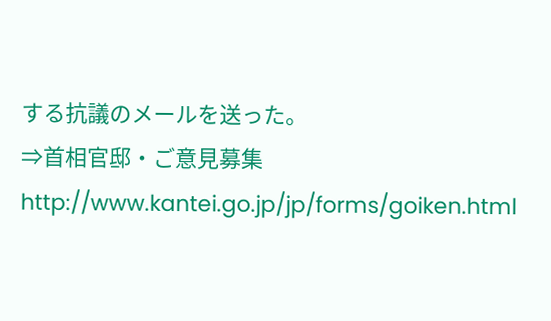する抗議のメールを送った。
⇒首相官邸・ご意見募集 http://www.kantei.go.jp/jp/forms/goiken.html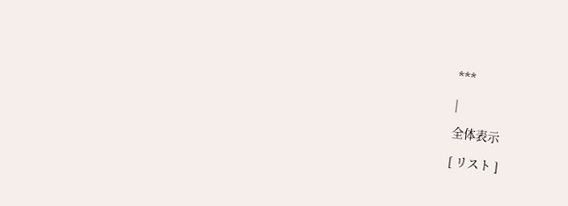***
|
全体表示
[ リスト ]